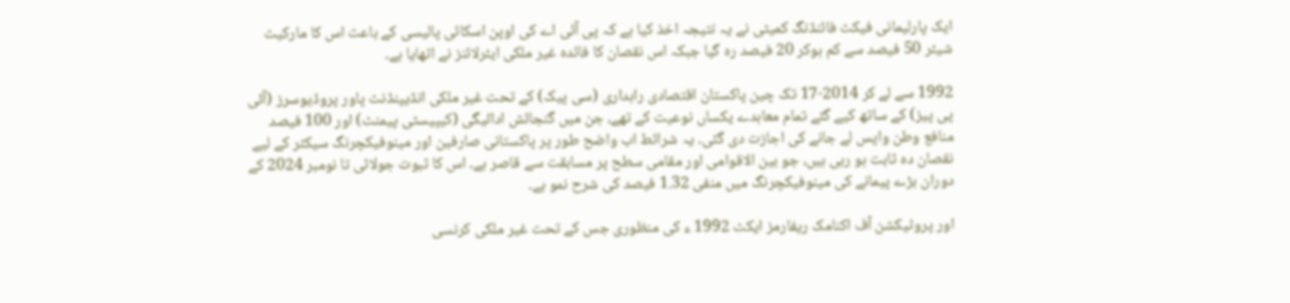ایک پارلیمانی فیکٹ فائنڈنگ کمیٹی نے یہ نتیجہ اخذ کیا ہے کہ پی آئی اے کی اوپن اسکائی پالیسی کے باعث اس کا مارکیٹ شیئر 50 فیصد سے کم ہوکر 20 فیصد رہ گیا جبکہ اس نقصان کا فائدہ غیر ملکی ایئرلائنز نے اٹھایا ہے۔

1992 سے لے کر 2014-17 تک چین پاکستان اقتصادی راہداری (سی پیک) کے تحت غیر ملکی انڈیپنڈنٹ پاور پروڈیوسرز (آئی پی پیز) کے ساتھ کیے گئے تمام معاہدے یکساں نوعیت کے تھے، جن میں گنجائش ادائیگی (کیپیسٹی پیمنٹ) اور 100 فیصد منافع وطن واپس لے جانے کی اجازت دی گئی۔ یہ شرائط اب واضح طور پر پاکستانی صارفین اور مینوفیکچرنگ سیکٹر کے لیے نقصان دہ ثابت ہو رہی ہیں، جو بین الاقوامی اور مقامی سطح پر مسابقت سے قاصر ہے۔ اس کا ثبوت جولائی تا نومبر 2024 کے دوران بڑے پیمانے کی مینوفیکچرنگ میں منفی 1.32 فیصد کی شرح نمو ہے۔

اور پروٹیکشن آف اکنامک ریفارمز ایکٹ 1992 ء کی منظوری جس کے تحت غیر ملکی کرنسی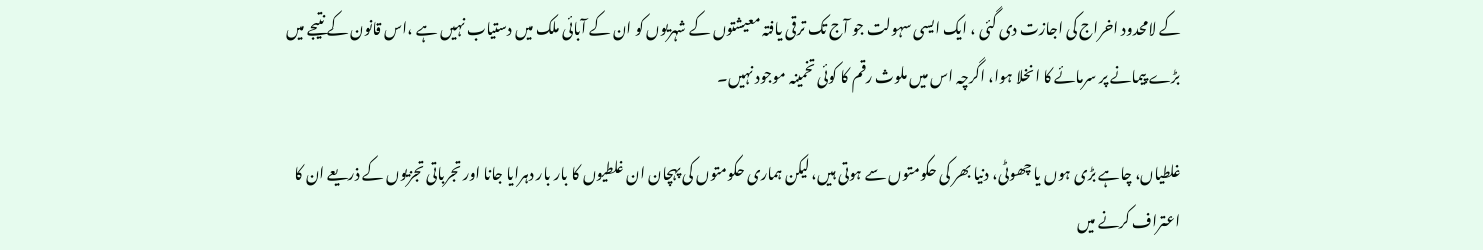کے لامحدود اخراج کی اجازت دی گئی ، ایک ایسی سہولت جو آج تک ترقی یافتہ معیشتوں کے شہریوں کو ان کے آبائی ملک میں دستیاب نہیں ہے ،اس قانون کے نتیجے میں بڑے پیمانے پر سرمائے کا انخلا ہوا، اگرچہ اس میں ملوث رقم کا کوئی تخمینہ موجود نہیں۔

غلطیاں، چاہے بڑی ہوں یا چھوٹی، دنیا بھر کی حکومتوں سے ہوتی ہیں، لیکن ہماری حکومتوں کی پہچان ان غلطیوں کا بار بار دہرایا جانا اور تجرباتی تجزیوں کے ذریعے ان کا اعتراف کرنے میں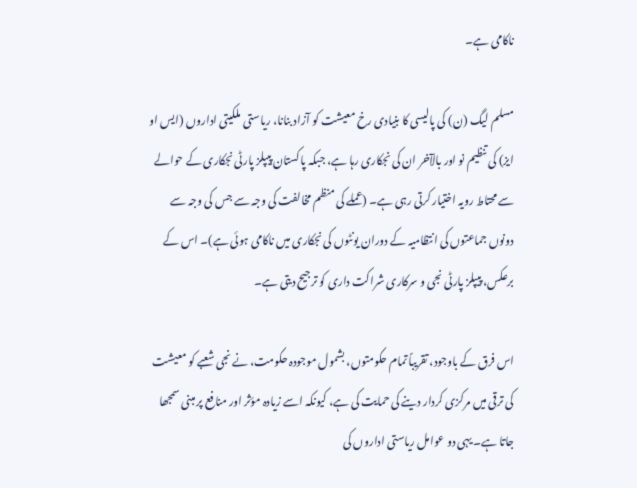ناکامی ہے۔

مسلم لیگ (ن) کی پالیسی کا بنیادی رخ معیشت کو آزاد بنانا، ریاستی ملکیتی اداروں (ایس او ایز) کی تنظیم نو اور بالآخر ان کی نجکاری رہا ہے، جبکہ پاکستان پیپلز پارٹی نجکاری کے حوالے سے محتاط رویہ اختیار کرتی رہی ہے۔ (عملے کی منظم مخالفت کی وجہ سے جس کی وجہ سے دونوں جماعتوں کی انتظامیہ کے دوران یونٹوں کی نجکاری میں ناکامی ہوئی ہے)۔ اس کے برعکس، پیپلز پارٹی نجی و سرکاری شراکت داری کو ترجیح دیتی ہے۔

اس فرق کے باوجود، تقریباً تمام حکومتوں، بشمول موجودہ حکومت، نے نجی شعبے کو معیشت کی ترقی میں مرکزی کردار دینے کی حمایت کی ہے، کیونکہ اسے زیادہ مؤثر اور منافع پر مبنی سمجھا جاتا ہے۔ یہی دو عوامل ریاستی اداروں کی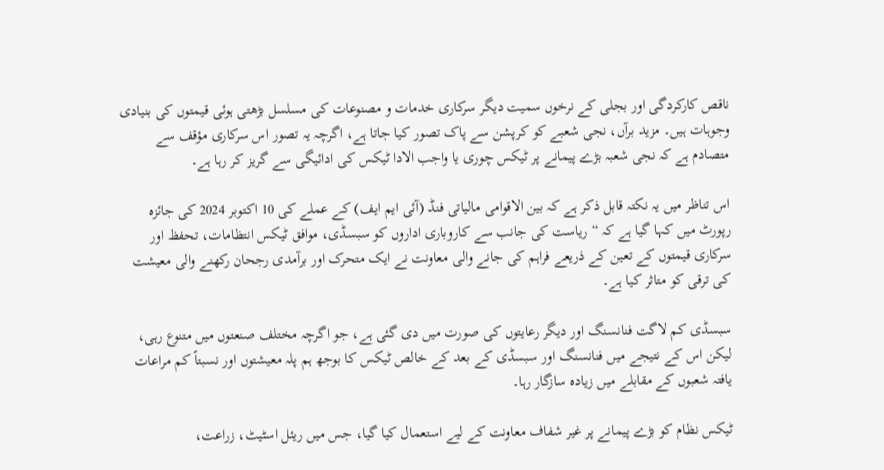ناقص کارکردگی اور بجلی کے نرخوں سمیت دیگر سرکاری خدمات و مصنوعات کی مسلسل بڑھتی ہوئی قیمتوں کی بنیادی وجوہات ہیں۔ مزید برآں، نجی شعبے کو کرپشن سے پاک تصور کیا جاتا ہے، اگرچہ یہ تصور اس سرکاری مؤقف سے متصادم ہے کہ نجی شعبہ بڑے پیمانے پر ٹیکس چوری یا واجب الادا ٹیکس کی ادائیگی سے گریز کر رہا ہے۔

اس تناظر میں یہ نکتہ قابل ذکر ہے کہ بین الاقوامی مالیاتی فنڈ (آئی ایم ایف) کے عملے کی 10 اکتوبر 2024 کی جائزہ رپورٹ میں کہا گیا ہے کہ “ریاست کی جانب سے کاروباری اداروں کو سبسڈی، موافق ٹیکس انتظامات، تحفظ اور سرکاری قیمتوں کے تعین کے ذریعے فراہم کی جانے والی معاونت نے ایک متحرک اور برآمدی رجحان رکھنے والی معیشت کی ترقی کو متاثر کیا ہے۔

سبسڈی کم لاگت فنانسنگ اور دیگر رعایتوں کی صورت میں دی گئی ہے، جو اگرچہ مختلف صنعتوں میں متنوع رہی، لیکن اس کے نتیجے میں فنانسنگ اور سبسڈی کے بعد کے خالص ٹیکس کا بوجھ ہم پلہ معیشتوں اور نسبتاً کم مراعات یافتہ شعبوں کے مقابلے میں زیادہ سازگار رہا۔

ٹیکس نظام کو بڑے پیمانے پر غیر شفاف معاونت کے لیے استعمال کیا گیا، جس میں ریئل اسٹیٹ، زراعت،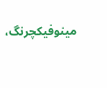مینوفیکچرنگ،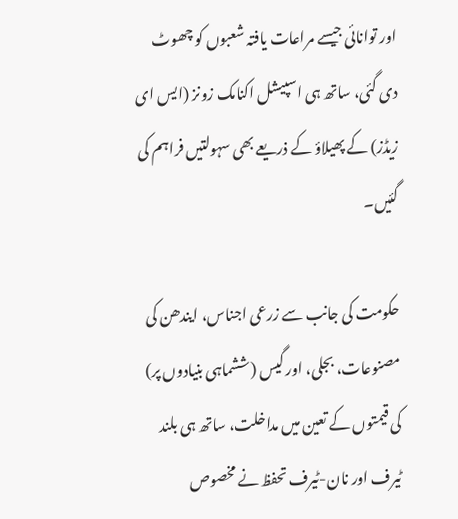اور توانائی جیسے مراعات یافتہ شعبوں کو چھوٹ دی گئی، ساتھ ہی اسپیشل اکنامک زونز (ایس ای زیڈز) کے پھیلاؤ کے ذریعے بھی سہولتیں فراہم کی گئیں۔

حکومت کی جانب سے زرعی اجناس، ایندھن کی مصنوعات، بجلی، اور گیس (ششماہی بنیادوں پر) کی قیمتوں کے تعین میں مداخلت، ساتھ ہی بلند ٹیرف اور نان-ٹیرف تحفظ نے مخصوص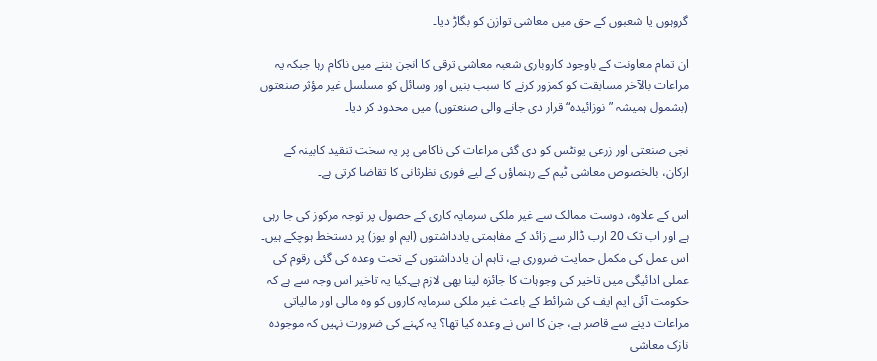گروہوں یا شعبوں کے حق میں معاشی توازن کو بگاڑ دیا۔

ان تمام معاونت کے باوجود کاروباری شعبہ معاشی ترقی کا انجن بننے میں ناکام رہا جبکہ یہ مراعات بالآخر مسابقت کو کمزور کرنے کا سبب بنیں اور وسائل کو مسلسل غیر مؤثر صنعتوں (بشمول ہمیشہ ”نوزائیدہ“ قرار دی جانے والی صنعتوں) میں محدود کر دیا۔

نجی صنعتی اور زرعی یونٹس کو دی گئی مراعات کی ناکامی پر یہ سخت تنقید کابینہ کے ارکان، بالخصوص معاشی ٹیم کے رہنماؤں کے لیے فوری نظرثانی کا تقاضا کرتی ہے۔

اس کے علاوہ، دوست ممالک سے غیر ملکی سرمایہ کاری کے حصول پر توجہ مرکوز کی جا رہی ہے اور اب تک 20 ارب ڈالر سے زائد کے مفاہمتی یادداشتوں (ایم او یوز) پر دستخط ہوچکے ہیں۔ اس عمل کی مکمل حمایت ضروری ہے، تاہم ان یادداشتوں کے تحت وعدہ کی گئی رقوم کی عملی ادائیگی میں تاخیر کی وجوہات کا جائزہ لینا بھی لازم ہے۔کیا یہ تاخیر اس وجہ سے ہے کہ حکومت آئی ایم ایف کی شرائط کے باعث غیر ملکی سرمایہ کاروں کو وہ مالی اور مالیاتی مراعات دینے سے قاصر ہے، جن کا اس نے وعدہ کیا تھا؟ یہ کہنے کی ضرورت نہیں کہ موجودہ نازک معاشی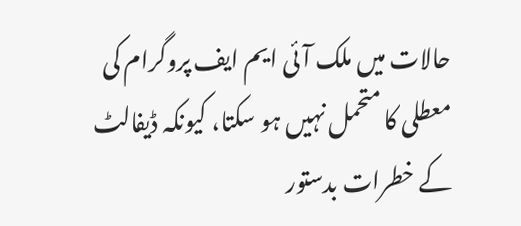حالات میں ملک آئی ایم ایف پروگرام کی معطلی کا متحمل نہیں ہو سکتا، کیونکہ ڈیفالٹ کے خطرات بدستور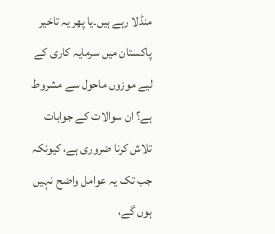منڈلا رہے ہیں۔یا پھر یہ تاخیر پاکستان میں سرمایہ کاری کے لیے موزوں ماحول سے مشروط ہے؟ ان سوالات کے جوابات تلاش کرنا ضروری ہے، کیونکہ جب تک یہ عوامل واضح نہیں ہوں گے،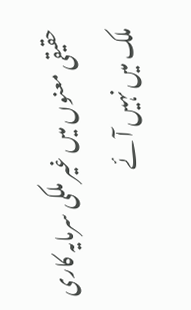حقیقی معنوں میں غیر ملکی سرمایہ کاری ملک میں نہیں آئے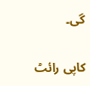گی۔

کاپی رائٹ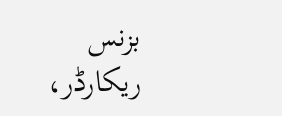بزنس ریکارڈر،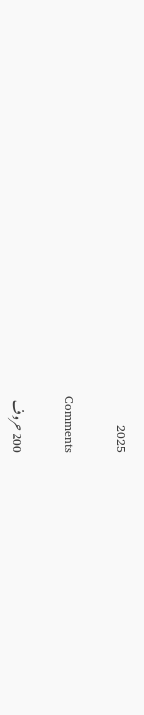2025

Comments

200 حروف